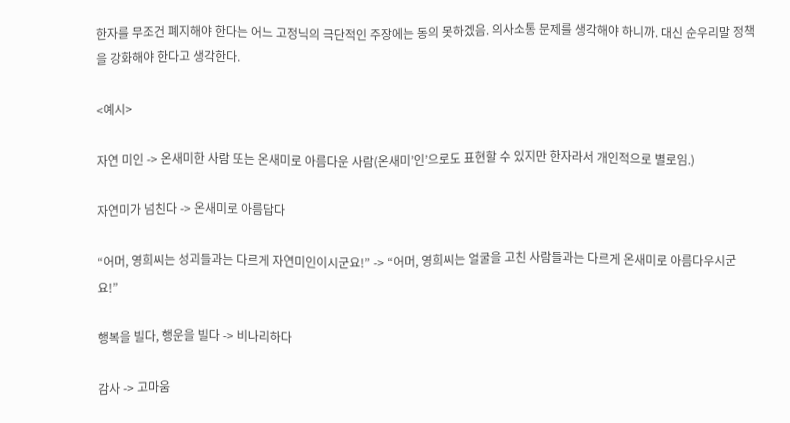한자를 무조건 폐지해야 한다는 어느 고정닉의 극단적인 주장에는 동의 못하겠음. 의사소통 문제를 생각해야 하니까. 대신 순우리말 정책을 강화해야 한다고 생각한다.

<예시>

자연 미인 -> 온새미한 사람 또는 온새미로 아름다운 사람(온새미’인’으로도 표현할 수 있지만 한자라서 개인적으로 별로임.)

자연미가 넘친다 -> 온새미로 아름답다

“어머, 영희씨는 성괴들과는 다르게 자연미인이시군요!” -> “어머, 영희씨는 얼굴을 고친 사람들과는 다르게 온새미로 아름다우시군요!”

행복을 빌다, 행운을 빌다 -> 비나리하다

감사 -> 고마움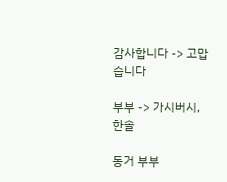감사합니다 -> 고맙습니다

부부 -> 가시버시, 한솔

동거 부부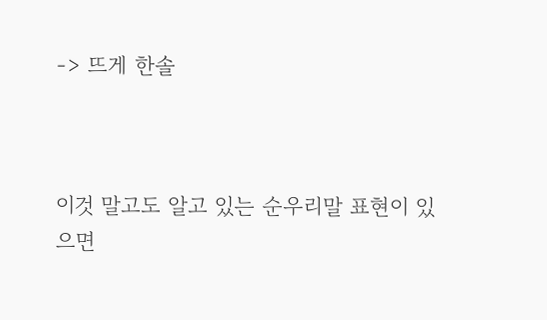-> 뜨게 한솔



이것 말고도 알고 있는 순우리말 표현이 있으면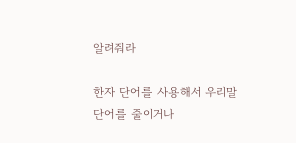알려줘라

한자 단어를 사용해서 우리말 단어를 줄이거나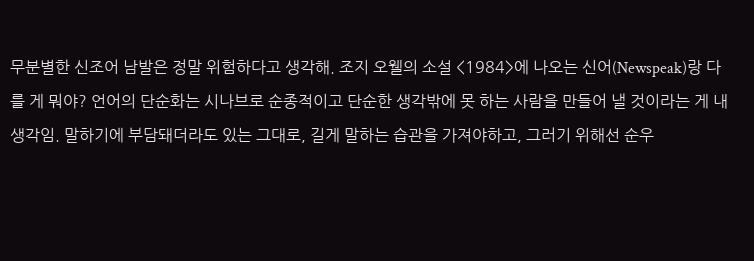무분별한 신조어 남발은 정말 위험하다고 생각해. 조지 오웰의 소설 <1984>에 나오는 신어(Newspeak)랑 다를 게 뭐야? 언어의 단순화는 시나브로 순종적이고 단순한 생각밖에 못 하는 사람을 만들어 낼 것이라는 게 내 생각임. 말하기에 부담돼더라도 있는 그대로, 길게 말하는 습관을 가져야하고, 그러기 위해선 순우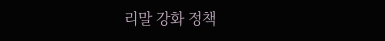리말 강화 정책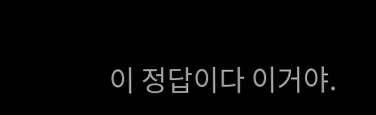이 정답이다 이거야.